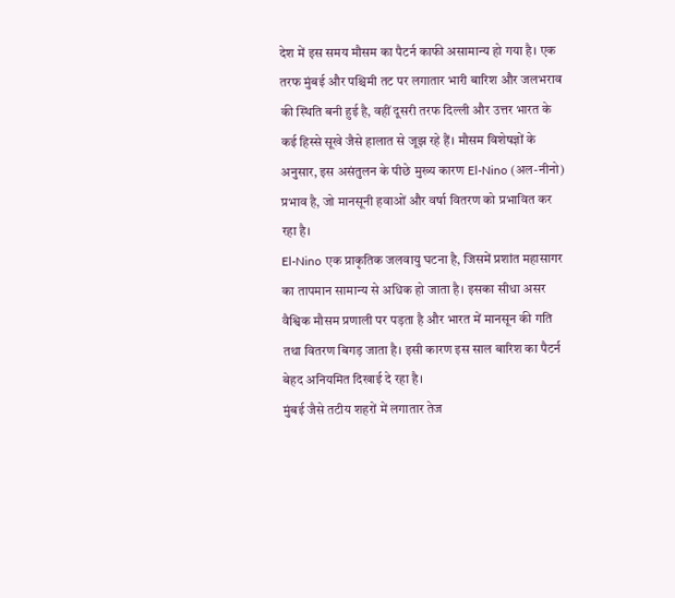देश में इस समय मौसम का पैटर्न काफी असामान्य हो गया है। एक तरफ मुंबई और पश्चिमी तट पर लगातार भारी बारिश और जलभराव की स्थिति बनी हुई है, वहीं दूसरी तरफ दिल्ली और उत्तर भारत के कई हिस्से सूखे जैसे हालात से जूझ रहे हैं। मौसम विशेषज्ञों के अनुसार, इस असंतुलन के पीछे मुख्य कारण El-Nino (अल-नीनो) प्रभाव है, जो मानसूनी हवाओं और वर्षा वितरण को प्रभावित कर रहा है।
El-Nino एक प्राकृतिक जलवायु घटना है, जिसमें प्रशांत महासागर का तापमान सामान्य से अधिक हो जाता है। इसका सीधा असर वैश्विक मौसम प्रणाली पर पड़ता है और भारत में मानसून की गति तथा वितरण बिगड़ जाता है। इसी कारण इस साल बारिश का पैटर्न बेहद अनियमित दिखाई दे रहा है।
मुंबई जैसे तटीय शहरों में लगातार तेज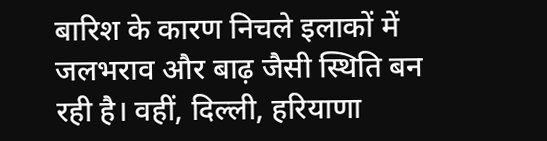बारिश के कारण निचले इलाकों में जलभराव और बाढ़ जैसी स्थिति बन रही है। वहीं, दिल्ली, हरियाणा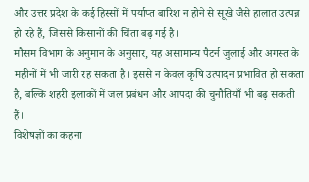और उत्तर प्रदेश के कई हिस्सों में पर्याप्त बारिश न होने से सूखे जैसे हालात उत्पन्न हो रहे हैं, जिससे किसानों की चिंता बढ़ गई है।
मौसम विभाग के अनुमान के अनुसार, यह असामान्य पैटर्न जुलाई और अगस्त के महीनों में भी जारी रह सकता है। इससे न केवल कृषि उत्पादन प्रभावित हो सकता है, बल्कि शहरी इलाकों में जल प्रबंधन और आपदा की चुनौतियाँ भी बढ़ सकती हैं।
विशेषज्ञों का कहना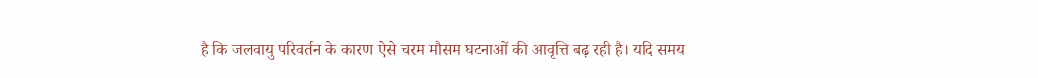है कि जलवायु परिवर्तन के कारण ऐसे चरम मौसम घटनाओं की आवृत्ति बढ़ रही है। यदि समय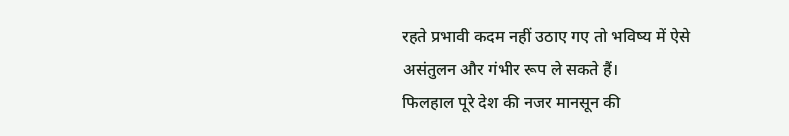रहते प्रभावी कदम नहीं उठाए गए तो भविष्य में ऐसे असंतुलन और गंभीर रूप ले सकते हैं।
फिलहाल पूरे देश की नजर मानसून की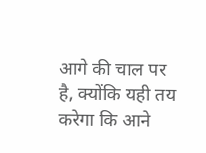आगे की चाल पर है, क्योंकि यही तय करेगा कि आने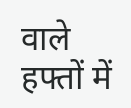वाले हफ्तों में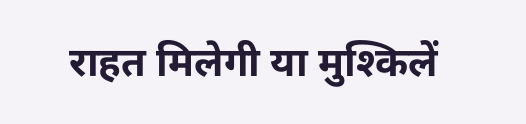राहत मिलेगी या मुश्किलें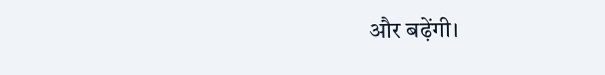और बढ़ेंगी।